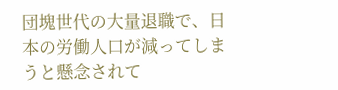団塊世代の大量退職で、日本の労働人口が減ってしまうと懸念されて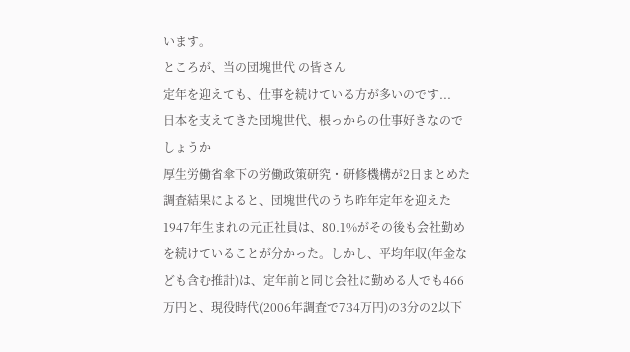います。
ところが、当の団塊世代 の皆さん
定年を迎えても、仕事を続けている方が多いのです...
日本を支えてきた団塊世代、根っからの仕事好きなのでしょうか
厚生労働省傘下の労働政策研究・研修機構が2日まとめた調査結果によると、団塊世代のうち昨年定年を迎えた1947年生まれの元正社員は、80.1%がその後も会社勤めを続けていることが分かった。しかし、平均年収(年金なども含む推計)は、定年前と同じ会社に勤める人でも466万円と、現役時代(2006年調査で734万円)の3分の2以下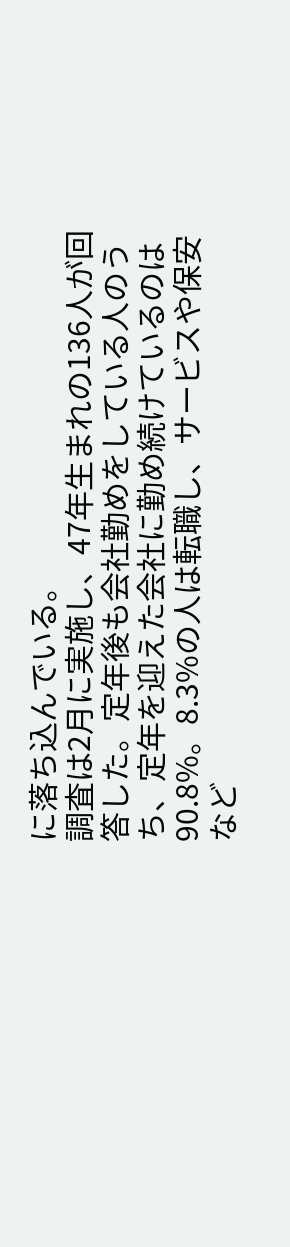に落ち込んでいる。
調査は2月に実施し、47年生まれの136人が回答した。定年後も会社勤めをしている人のうち、定年を迎えた会社に勤め続けているのは90.8%。8.3%の人は転職し、サービスや保安など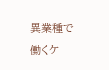異業種で働くケ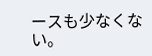ースも少なくない。